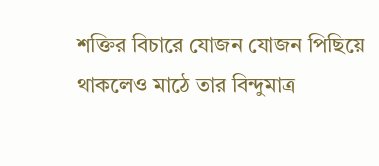শক্তির বিচারে যোজন যোজন পিছিয়ে থাকলেও মাঠে তার বিন্দুমাত্র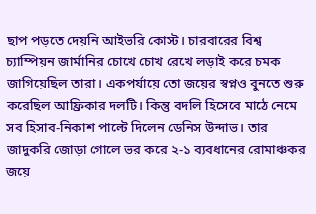ছাপ পড়তে দেয়নি আইভরি কোস্ট। চারবারের বিশ্ব চ্যাম্পিয়ন জার্মানির চোখে চোখ রেখে লড়াই করে চমক জাগিয়েছিল তারা। একপর্যায়ে তো জয়ের স্বপ্নও বুনতে শুরু করেছিল আফ্রিকার দলটি। কিন্তু বদলি হিসেবে মাঠে নেমে সব হিসাব-নিকাশ পাল্টে দিলেন ডেনিস উন্দাভ। তার জাদুকরি জোড়া গোলে ভর করে ২-১ ব্যবধানের রোমাঞ্চকর জয়ে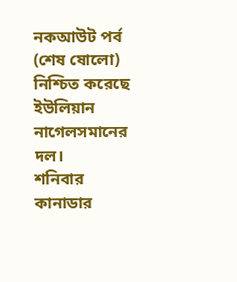নকআউট পর্ব (শেষ ষোলো) নিশ্চিত করেছে ইউলিয়ান নাগেলসমানের দল।
শনিবার কানাডার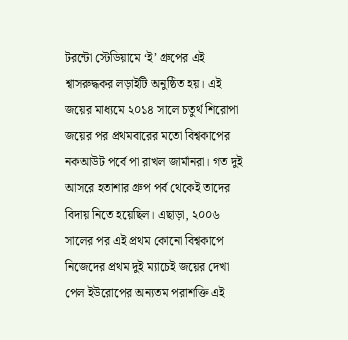টরন্টো স্টেডিয়ামে ‘ই’ গ্রুপের এই শ্বাসরুদ্ধকর লড়াইটি অনুষ্ঠিত হয়। এই জয়ের মাধ্যমে ২০১৪ সালে চতুর্থ শিরোপা জয়ের পর প্রথমবারের মতো বিশ্বকাপের নকআউট পর্বে পা রাখল জার্মানরা। গত দুই আসরে হতাশার গ্রুপ পর্ব থেকেই তাদের বিদায় নিতে হয়েছিল। এছাড়া, ২০০৬ সালের পর এই প্রথম কোনো বিশ্বকাপে নিজেদের প্রথম দুই ম্যাচেই জয়ের দেখা পেল ইউরোপের অন্যতম পরাশক্তি এই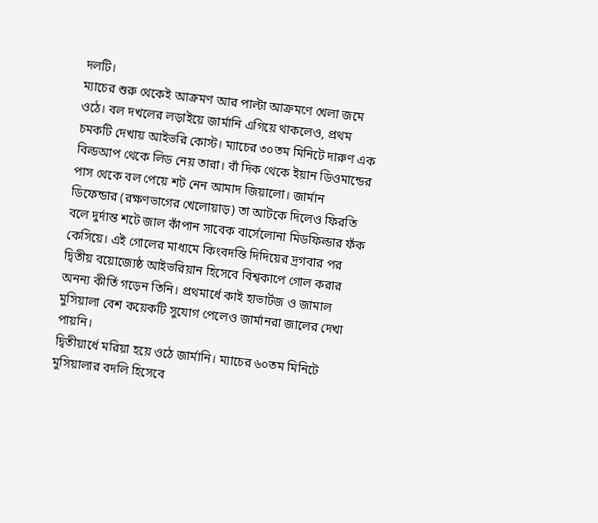দলটি।
ম্যাচের শুরু থেকেই আক্রমণ আর পাল্টা আক্রমণে খেলা জমে ওঠে। বল দখলের লড়াইয়ে জার্মানি এগিয়ে থাকলেও, প্রথম চমকটি দেখায় আইভরি কোস্ট। ম্যাচের ৩০তম মিনিটে দারুণ এক বিল্ডআপ থেকে লিড নেয় তারা। বাঁ দিক থেকে ইয়ান ডিওমান্ডের পাস থেকে বল পেয়ে শট নেন আমাদ জিয়ালো। জার্মান ডিফেন্ডার (রক্ষণভাগের খেলোয়াড়) তা আটকে দিলেও ফিরতি বলে দুর্দান্ত শটে জাল কাঁপান সাবেক বার্সেলোনা মিডফিল্ডার ফঁক কেসিয়ে। এই গোলের মাধ্যমে কিংবদন্তি দিদিয়ের দ্রগবার পর দ্বিতীয় বয়োজ্যেষ্ঠ আইভরিয়ান হিসেবে বিশ্বকাপে গোল করার অনন্য কীর্তি গড়েন তিনি। প্রথমার্ধে কাই হাভার্টজ ও জামাল মুসিয়ালা বেশ কয়েকটি সুযোগ পেলেও জার্মানরা জালের দেখা পায়নি।
দ্বিতীয়ার্ধে মরিয়া হয়ে ওঠে জার্মানি। ম্যাচের ৬০তম মিনিটে মুসিয়ালার বদলি হিসেবে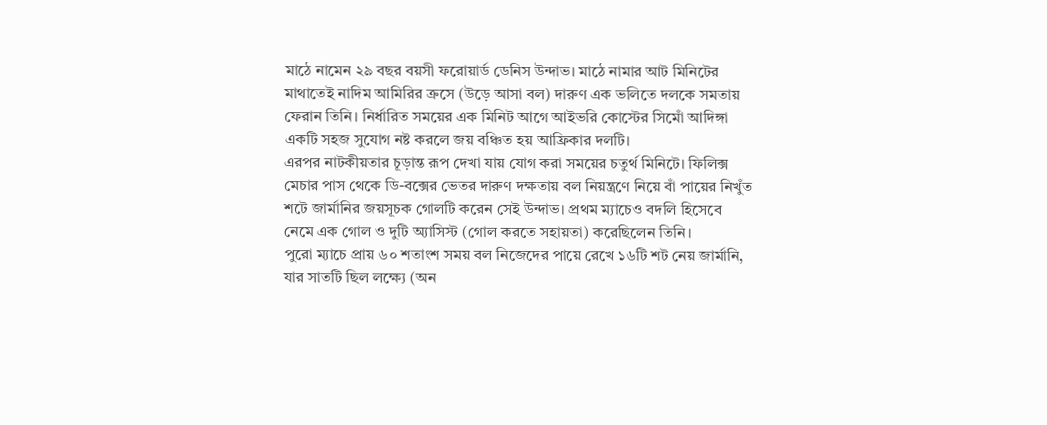মাঠে নামেন ২৯ বছর বয়সী ফরোয়ার্ড ডেনিস উন্দাভ। মাঠে নামার আট মিনিটের মাথাতেই নাদিম আমিরির ক্রসে (উড়ে আসা বল) দারুণ এক ভলিতে দলকে সমতায় ফেরান তিনি। নির্ধারিত সময়ের এক মিনিট আগে আইভরি কোস্টের সিমোঁ আদিঙ্গা একটি সহজ সুযোগ নষ্ট করলে জয় বঞ্চিত হয় আফ্রিকার দলটি।
এরপর নাটকীয়তার চূড়ান্ত রূপ দেখা যায় যোগ করা সময়ের চতুর্থ মিনিটে। ফিলিক্স মেচার পাস থেকে ডি-বক্সের ভেতর দারুণ দক্ষতায় বল নিয়ন্ত্রণে নিয়ে বাঁ পায়ের নিখুঁত শটে জার্মানির জয়সূচক গোলটি করেন সেই উন্দাভ। প্রথম ম্যাচেও বদলি হিসেবে নেমে এক গোল ও দুটি অ্যাসিস্ট (গোল করতে সহায়তা) করেছিলেন তিনি।
পুরো ম্যাচে প্রায় ৬০ শতাংশ সময় বল নিজেদের পায়ে রেখে ১৬টি শট নেয় জার্মানি, যার সাতটি ছিল লক্ষ্যে (অন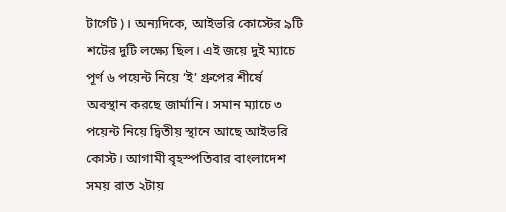টার্গেট)। অন্যদিকে, আইভরি কোস্টের ৯টি শটের দুটি লক্ষ্যে ছিল। এই জয়ে দুই ম্যাচে পূর্ণ ৬ পয়েন্ট নিয়ে ‘ই’ গ্রুপের শীর্ষে অবস্থান করছে জার্মানি। সমান ম্যাচে ৩ পয়েন্ট নিয়ে দ্বিতীয় স্থানে আছে আইভরি কোস্ট। আগামী বৃহস্পতিবার বাংলাদেশ সময় রাত ২টায়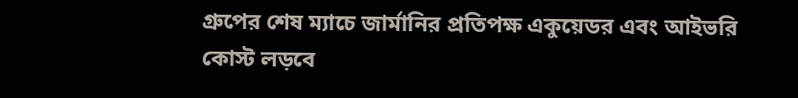গ্রুপের শেষ ম্যাচে জার্মানির প্রতিপক্ষ একুয়েডর এবং আইভরি কোস্ট লড়বে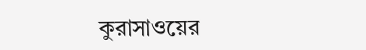কুরাসাওয়ের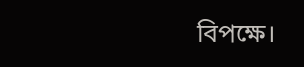বিপক্ষে।